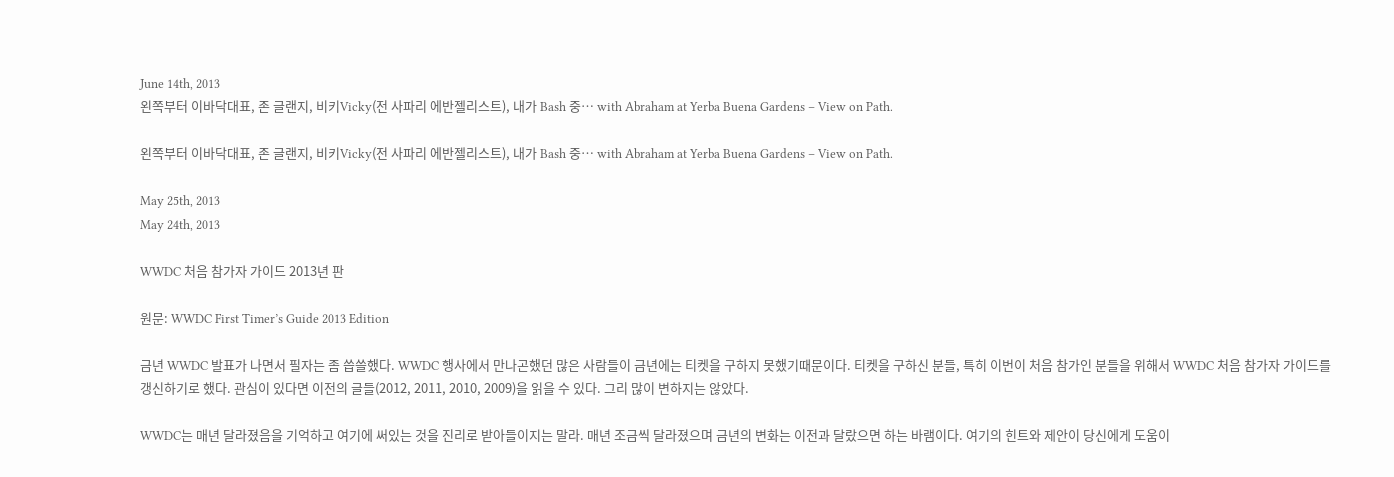June 14th, 2013
왼쪽부터 이바닥대표, 존 글랜지, 비키Vicky(전 사파리 에반젤리스트), 내가 Bash 중… with Abraham at Yerba Buena Gardens – View on Path.

왼쪽부터 이바닥대표, 존 글랜지, 비키Vicky(전 사파리 에반젤리스트), 내가 Bash 중… with Abraham at Yerba Buena Gardens – View on Path.

May 25th, 2013
May 24th, 2013

WWDC 처음 참가자 가이드 2013년 판

원문: WWDC First Timer’s Guide 2013 Edition

금년 WWDC 발표가 나면서 필자는 좀 씁쓸했다. WWDC 행사에서 만나곤했던 많은 사람들이 금년에는 티켓을 구하지 못했기때문이다. 티켓을 구하신 분들, 특히 이번이 처음 참가인 분들을 위해서 WWDC 처음 참가자 가이드를 갱신하기로 했다. 관심이 있다면 이전의 글들(2012, 2011, 2010, 2009)을 읽을 수 있다. 그리 많이 변하지는 않았다.

WWDC는 매년 달라졌음을 기억하고 여기에 써있는 것을 진리로 받아들이지는 말라. 매년 조금씩 달라졌으며 금년의 변화는 이전과 달랐으면 하는 바램이다. 여기의 힌트와 제안이 당신에게 도움이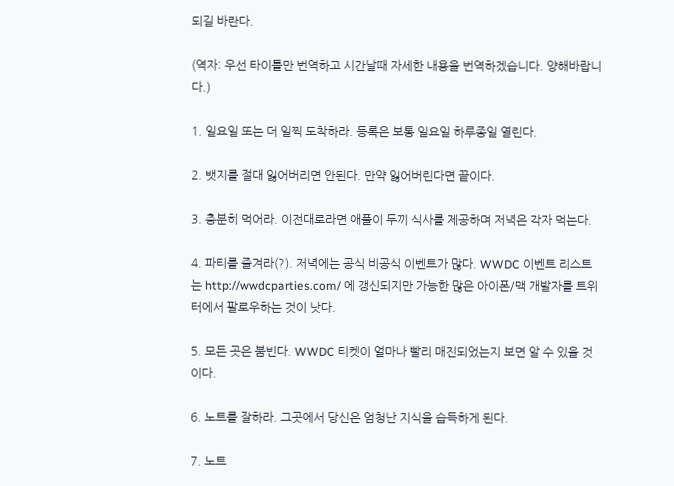되길 바란다.

(역자: 우선 타이틀만 번역하고 시간날때 자세한 내용을 번역하겠습니다. 양해바랍니다.)

1. 일요일 또는 더 일찍 도착하라. 등록은 보통 일요일 하루종일 열린다.

2. 뱃지를 절대 잃어버리면 안된다. 만약 잃어버린다면 끝이다.

3. 충분히 먹어라. 이전대로라면 애플이 두끼 식사를 제공하며 저녁은 각자 먹는다.

4. 파티를 즐겨라(?). 저녁에는 공식 비공식 이벤트가 많다. WWDC 이벤트 리스트는 http://wwdcparties.com/ 에 갱신되지만 가능한 많은 아이폰/맥 개발자를 트위터에서 팔로우하는 것이 낫다.

5. 모든 곳은 붐빈다. WWDC 티켓이 얼마나 빨리 매진되었는지 보면 알 수 있을 것이다.

6. 노트를 잘하라. 그곳에서 당신은 엄청난 지식을 습득하게 된다.

7. 노트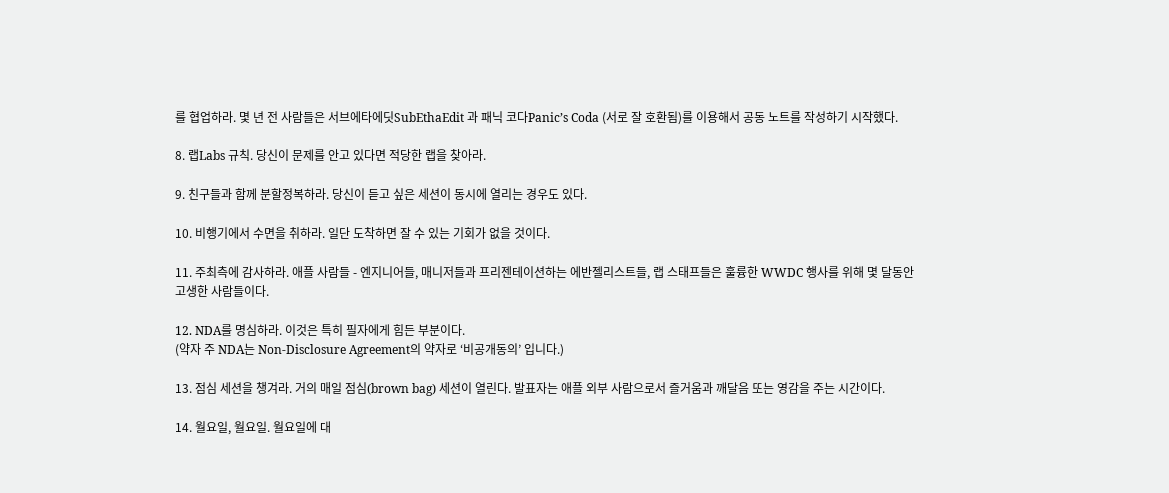를 협업하라. 몇 년 전 사람들은 서브에타에딧SubEthaEdit 과 패닉 코다Panic’s Coda (서로 잘 호환됨)를 이용해서 공동 노트를 작성하기 시작했다.

8. 랩Labs 규칙. 당신이 문제를 안고 있다면 적당한 랩을 찾아라.

9. 친구들과 함께 분할정복하라. 당신이 듣고 싶은 세션이 동시에 열리는 경우도 있다.

10. 비행기에서 수면을 취하라. 일단 도착하면 잘 수 있는 기회가 없을 것이다.

11. 주최측에 감사하라. 애플 사람들 - 엔지니어들, 매니저들과 프리젠테이션하는 에반젤리스트들, 랩 스태프들은 훌륭한 WWDC 행사를 위해 몇 달동안 고생한 사람들이다.

12. NDA를 명심하라. 이것은 특히 필자에게 힘든 부분이다.
(약자 주 NDA는 Non-Disclosure Agreement의 약자로 ‘비공개동의’ 입니다.)

13. 점심 세션을 챙겨라. 거의 매일 점심(brown bag) 세션이 열린다. 발표자는 애플 외부 사람으로서 즐거움과 깨달음 또는 영감을 주는 시간이다.

14. 월요일, 월요일. 월요일에 대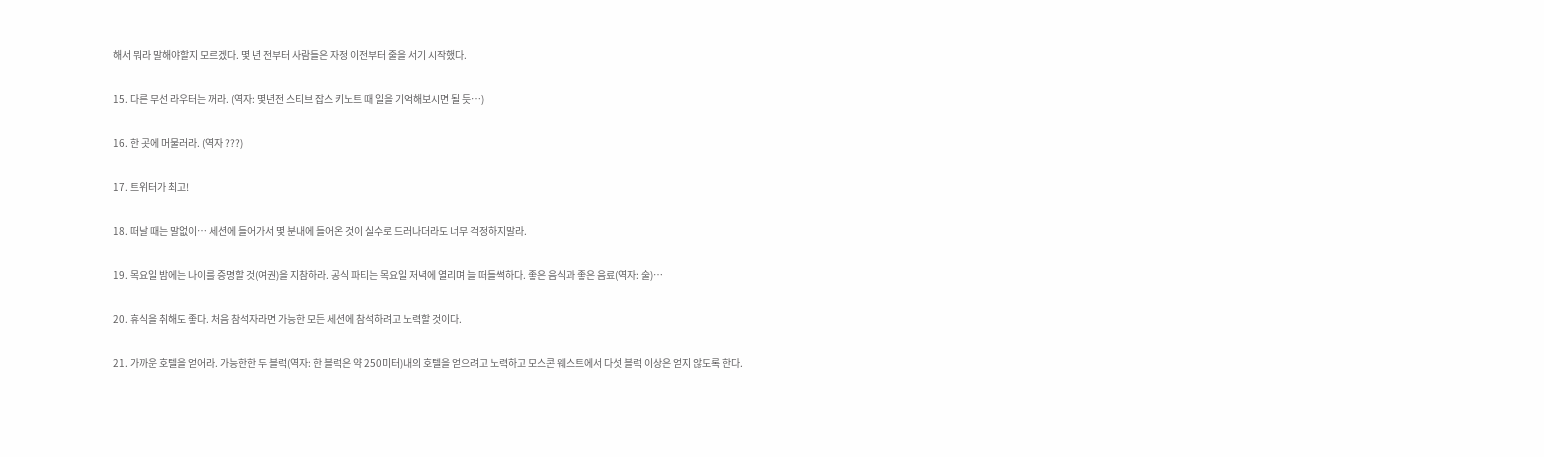해서 뭐라 말해야할지 모르겠다. 몇 년 전부터 사람들은 자정 이전부터 줄을 서기 시작했다.

15. 다른 무선 라우터는 꺼라. (역자: 몇년전 스티브 잡스 키노트 때 일을 기억해보시면 될 듯…)

16. 한 곳에 머물러라. (역자 ???)

17. 트위터가 최고!

18. 떠날 때는 말없이… 세션에 들어가서 몇 분내에 들어온 것이 실수로 드러나더라도 너무 걱정하지말라.

19. 목요일 밤에는 나이를 증명할 것(여권)을 지참하라. 공식 파티는 목요일 저녁에 열리며 늘 떠들썩하다. 좋은 음식과 좋은 음료(역자: 술)…

20. 휴식을 취해도 좋다. 처음 참석자라면 가능한 모든 세션에 참석하려고 노력할 것이다.

21. 가까운 호텔을 얻어라. 가능한한 두 블럭(역자: 한 블럭은 약 250미터)내의 호텔을 얻으려고 노력하고 모스콘 웨스트에서 다섯 블럭 이상은 얻지 않도록 한다.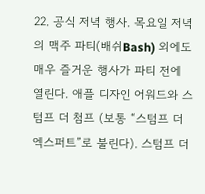22. 공식 저녁 행사. 목요일 저녁의 맥주 파티(배쉬Bash) 외에도 매우 즐거운 행사가 파티 전에 열린다. 애플 디자인 어워드와 스텀프 더 첨프 (보통 “스텀프 더 엑스퍼트”로 불린다). 스텀프 더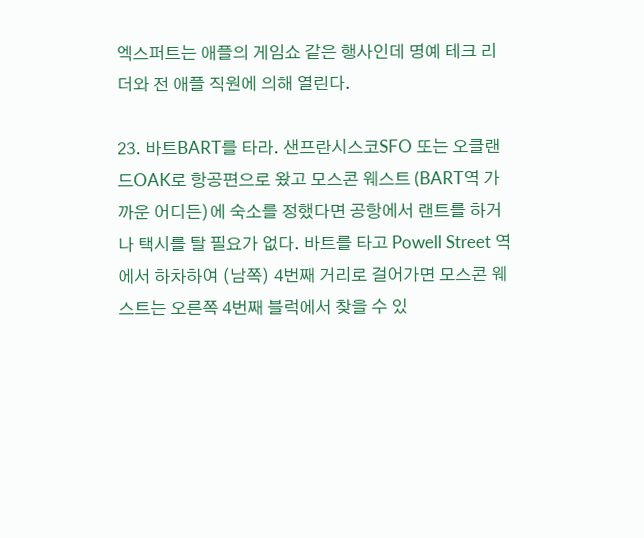엑스퍼트는 애플의 게임쇼 같은 행사인데 명예 테크 리더와 전 애플 직원에 의해 열린다.

23. 바트BART를 타라. 샌프란시스코SFO 또는 오클랜드OAK로 항공편으로 왔고 모스콘 웨스트 (BART역 가까운 어디든)에 숙소를 정했다면 공항에서 랜트를 하거나 택시를 탈 필요가 없다. 바트를 타고 Powell Street 역에서 하차하여 (남쪽) 4번째 거리로 걸어가면 모스콘 웨스트는 오른쪽 4번째 블럭에서 찾을 수 있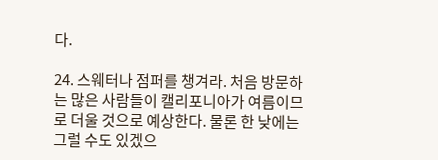다.

24. 스웨터나 점퍼를 챙겨라. 처음 방문하는 많은 사람들이 캘리포니아가 여름이므로 더울 것으로 예상한다. 물론 한 낮에는 그럴 수도 있겠으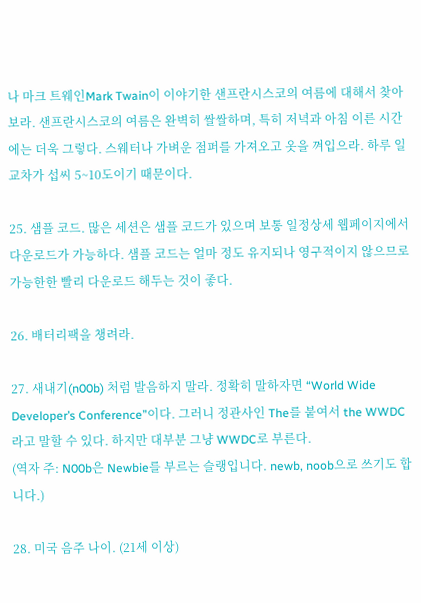나 마크 트웨인Mark Twain이 이야기한 샌프란시스코의 여름에 대해서 찾아보라. 샌프란시스코의 여름은 완벽히 쌀쌀하며, 특히 저녁과 아침 이른 시간에는 더욱 그렇다. 스웨터나 가벼운 점퍼를 가져오고 옷을 껴입으라. 하루 일교차가 섭씨 5~10도이기 때문이다.

25. 샘플 코드. 많은 세션은 샘플 코드가 있으며 보통 일정상세 웹페이지에서 다운로드가 가능하다. 샘플 코드는 얼마 정도 유지되나 영구적이지 않으므로 가능한한 빨리 다운로드 해두는 것이 좋다.

26. 배터리팩을 챙려라.

27. 새내기(n00b) 처럼 발음하지 말라. 정확히 말하자면 “World Wide Developer’s Conference”이다. 그러니 정관사인 The를 붙여서 the WWDC라고 말할 수 있다. 하지만 대부분 그냥 WWDC로 부른다.
(역자 주: N00b은 Newbie를 부르는 슬랭입니다. newb, noob으로 쓰기도 합니다.)

28. 미국 음주 나이. (21세 이상)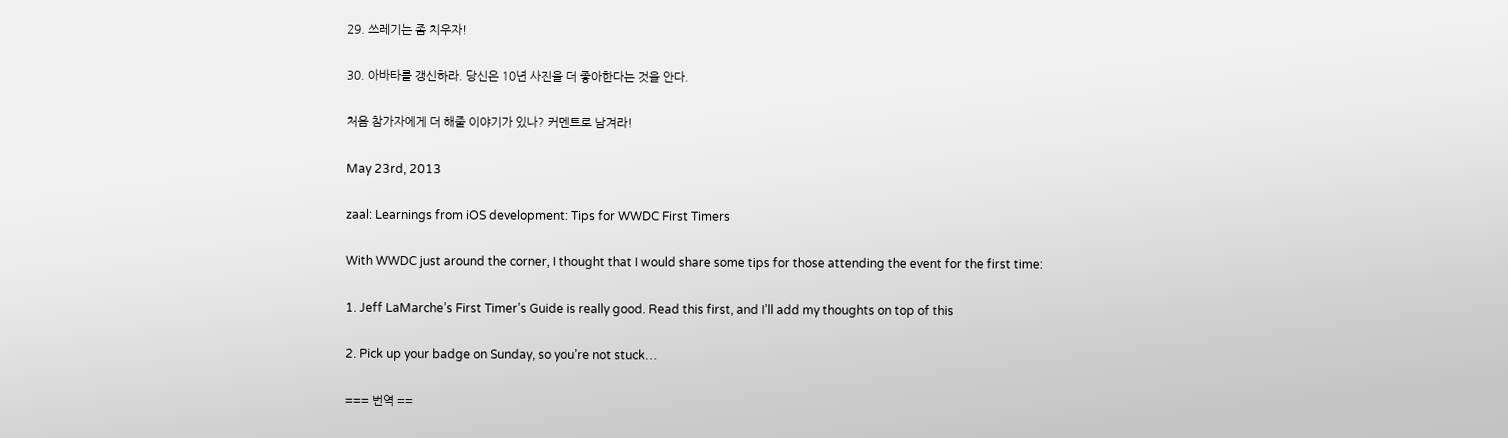29. 쓰레기는 좀 치우자!

30. 아바타를 갱신하라. 당신은 10년 사진을 더 좋아한다는 것을 안다.

처음 참가자에게 더 해줄 이야기가 있나? 커멘트로 남겨라!

May 23rd, 2013

zaal: Learnings from iOS development: Tips for WWDC First Timers

With WWDC just around the corner, I thought that I would share some tips for those attending the event for the first time:

1. Jeff LaMarche’s First Timer’s Guide is really good. Read this first, and I’ll add my thoughts on top of this

2. Pick up your badge on Sunday, so you’re not stuck…

=== 번역 ==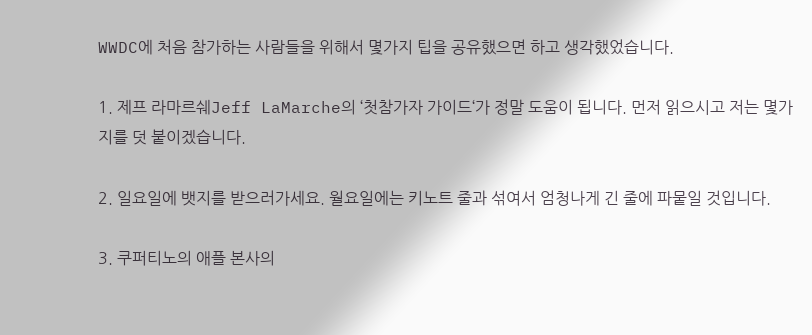WWDC에 처음 참가하는 사람들을 위해서 몇가지 팁을 공유했으면 하고 생각했었습니다.

1. 제프 라마르쉐Jeff LaMarche의 ‘첫참가자 가이드‘가 정말 도움이 됩니다. 먼저 읽으시고 저는 몇가지를 덧 붙이겠습니다.

2. 일요일에 뱃지를 받으러가세요. 월요일에는 키노트 줄과 섞여서 엄청나게 긴 줄에 파뭍일 것입니다.

3. 쿠퍼티노의 애플 본사의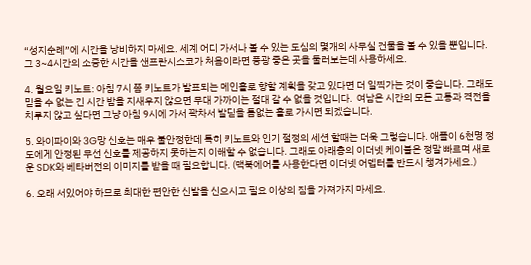“성지순례”에 시간을 낭비하지 마세요. 세계 어디 가서나 볼 수 있는 도심의 몇개의 사무실 건물을 볼 수 있을 뿐입니다. 그 3~4시간의 소중한 시간을 샌프란시스코가 처음이라면 풍광 좋은 곳을 둘러보는데 사용하세요.

4. 월요일 키노트: 아침 7시 쯤 키노트가 발표되는 메인홀로 향할 계획을 갖고 있다면 더 일찍가는 것이 좋습니다. 그래도 믿을 수 없는 긴 시간 밤을 지새우지 않으면 무대 가까이는 절대 갈 수 없을 것입니다.  여남은 시간의 모든 고통과 격전을 치루지 않고 싶다면 그냥 아침 9시에 가서 꽉차서 발딛을 틈없는 홀로 가시면 되겠습니다.

5. 와이파이와 3G망 신호는 매우 불안정한데 특히 키노트와 인기 절정의 세션 할때는 더욱 그렇습니다. 애플이 6천명 정도에게 안정된 무선 신호를 제공하지 못하는지 이해할 수 없습니다. 그래도 아래층의 이더넷 케이블은 정말 빠르며 새로운 SDK와 베타버전의 이미지를 받을 때 필요합니다. (맥북에어를 사용한다면 이더넷 어뎁터를 반드시 챙겨가세요.)

6. 오래 서있어야 하므로 최대한 편안한 신발을 신으시고 필요 이상의 짐을 가져가지 마세요.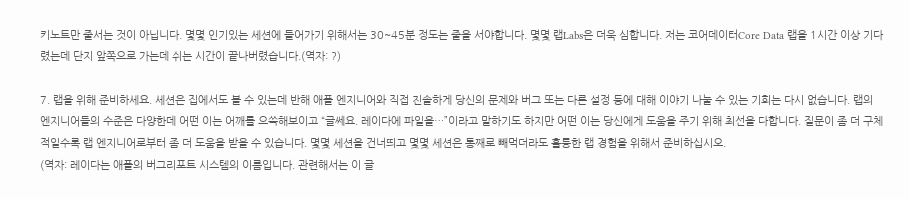키노트만 줄서는 것이 아닙니다. 몇몇 인기있는 세션에 들어가기 위해서는 30~45분 정도는 줄을 서야합니다. 몇몇 랩Labs은 더욱 심합니다. 저는 코어데이터Core Data 랩을 1시간 이상 기다렸는데 단지 앞쪽으로 가는데 쉬는 시간이 끝나버렸습니다.(역자: ?)

7. 랩을 위해 준비하세요. 세션은 집에서도 볼 수 있는데 반해 애플 엔지니어와 직접 진솔하게 당신의 문제와 버그 또는 다른 설정 등에 대해 이야기 나눌 수 있는 기회는 다시 없습니다. 랩의 엔지니어들의 수준은 다양한데 어떤 이는 어깨를 으쓱해보이고 “글쎄요. 레이다에 파일을…”이라고 말하기도 하지만 어떤 이는 당신에게 도움을 주기 위해 최선을 다합니다. 질문이 좀 더 구체적일수록 랩 엔지니어로부터 좀 더 도움을 받을 수 있습니다. 몇몇 세션을 건너띄고 몇몇 세션은 통째로 빼먹더라도 훌륭한 랩 경험을 위해서 준비하십시오.
(역자: 레이다는 애플의 버그리포트 시스템의 이름입니다. 관련해서는 이 글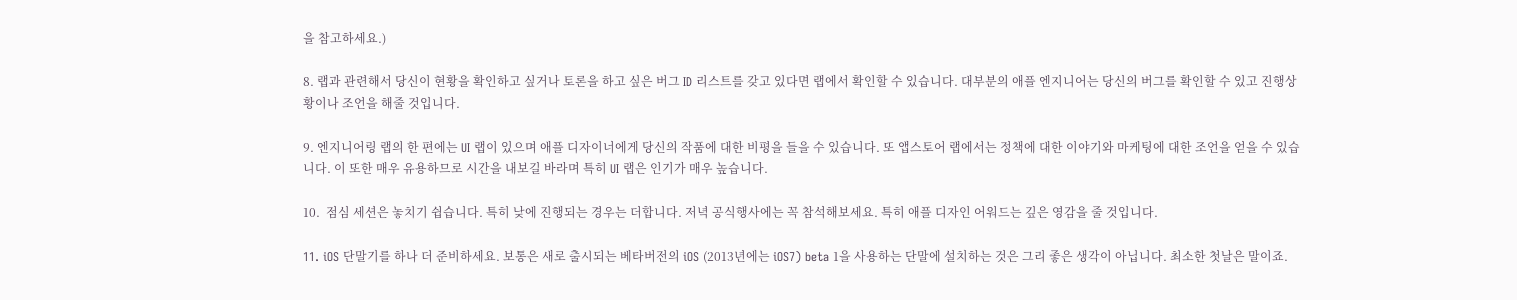을 참고하세요.)

8. 랩과 관련해서 당신이 현황을 확인하고 싶거나 토론을 하고 싶은 버그 ID 리스트를 갖고 있다면 랩에서 확인할 수 있습니다. 대부분의 애플 엔지니어는 당신의 버그를 확인할 수 있고 진행상황이나 조언을 해줄 것입니다.

9. 엔지니어링 랩의 한 편에는 UI 랩이 있으며 애플 디자이너에게 당신의 작품에 대한 비평을 들을 수 있습니다. 또 앱스토어 랩에서는 정책에 대한 이야기와 마케팅에 대한 조언을 얻을 수 있습니다. 이 또한 매우 유용하므로 시간을 내보길 바라며 특히 UI 랩은 인기가 매우 높습니다.

10.  점심 세션은 놓치기 쉽습니다. 특히 낮에 진행되는 경우는 더합니다. 저녁 공식행사에는 꼭 참석해보세요. 특히 애플 디자인 어워드는 깊은 영감을 줄 것입니다.

11. iOS 단말기를 하나 더 준비하세요. 보통은 새로 출시되는 베타버전의 iOS (2013년에는 iOS7) beta 1을 사용하는 단말에 설치하는 것은 그리 좋은 생각이 아닙니다. 최소한 첫날은 말이죠.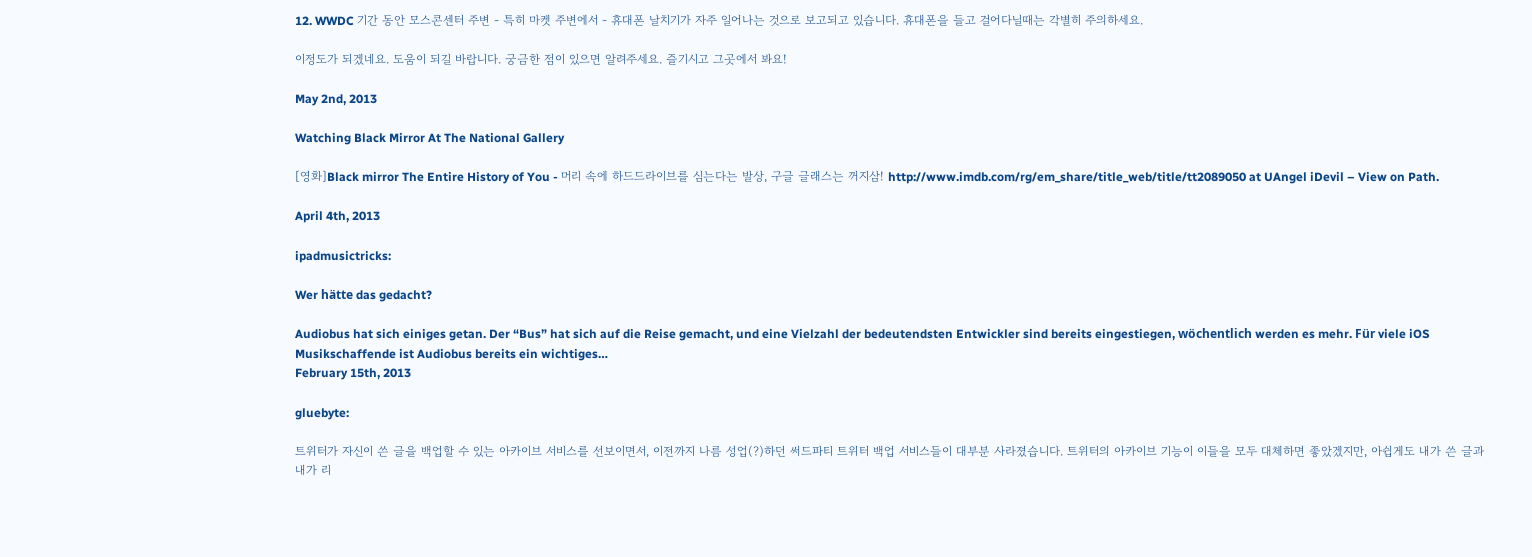12. WWDC 기간 동안 모스콘센터 주변 - 특히 마켓 주변에서 - 휴대폰 날치기가 자주 일어나는 것으로 보고되고 있습니다. 휴대폰을 들고 걸어다닐때는 각별히 주의하세요.

이정도가 되겠네요. 도움이 되길 바랍니다. 궁금한 점이 있으면 알려주세요. 즐기시고 그곳에서 봐요!

May 2nd, 2013

Watching Black Mirror At The National Gallery

[영화]Black mirror The Entire History of You - 머리 속에 하드드라이브를 심는다는 발상, 구글 글래스는 꺼지삼! http://www.imdb.com/rg/em_share/title_web/title/tt2089050 at UAngel iDevil – View on Path.

April 4th, 2013

ipadmusictricks:

Wer hätte das gedacht?

Audiobus hat sich einiges getan. Der “Bus” hat sich auf die Reise gemacht, und eine Vielzahl der bedeutendsten Entwickler sind bereits eingestiegen, wöchentlich werden es mehr. Für viele iOS Musikschaffende ist Audiobus bereits ein wichtiges…
February 15th, 2013

gluebyte:

트위터가 자신이 쓴 글을 백업할 수 있는 아카이브 서비스를 선보이면서, 이전까지 나름 성업(?)하던 써드파티 트위터 백업 서비스들이 대부분 사라졌습니다. 트위터의 아카이브 기능이 이들을 모두 대체하면 좋았겠지만, 아쉽게도 내가 쓴 글과 내가 리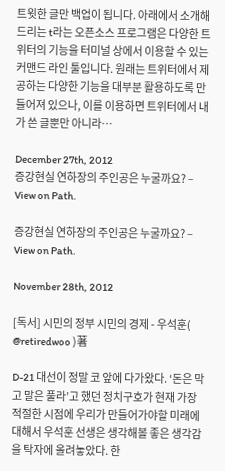트윗한 글만 백업이 됩니다. 아래에서 소개해 드리는 t라는 오픈소스 프로그램은 다양한 트위터의 기능을 터미널 상에서 이용할 수 있는 커맨드 라인 툴입니다. 원래는 트위터에서 제공하는 다양한 기능을 대부분 활용하도록 만들어져 있으나, 이를 이용하면 트위터에서 내가 쓴 글뿐만 아니라…

December 27th, 2012
증강현실 연하장의 주인공은 누굴까요? – View on Path.

증강현실 연하장의 주인공은 누굴까요? – View on Path.

November 28th, 2012

[독서] 시민의 정부 시민의 경제 - 우석훈( @retiredwoo )著

D-21 대선이 정말 코 앞에 다가왔다. ‘돈은 막고 말은 풀라’고 했던 정치구호가 현재 가장 적절한 시점에 우리가 만들어가야할 미래에 대해서 우석훈 선생은 생각해볼 좋은 생각감을 탁자에 올려놓았다. 한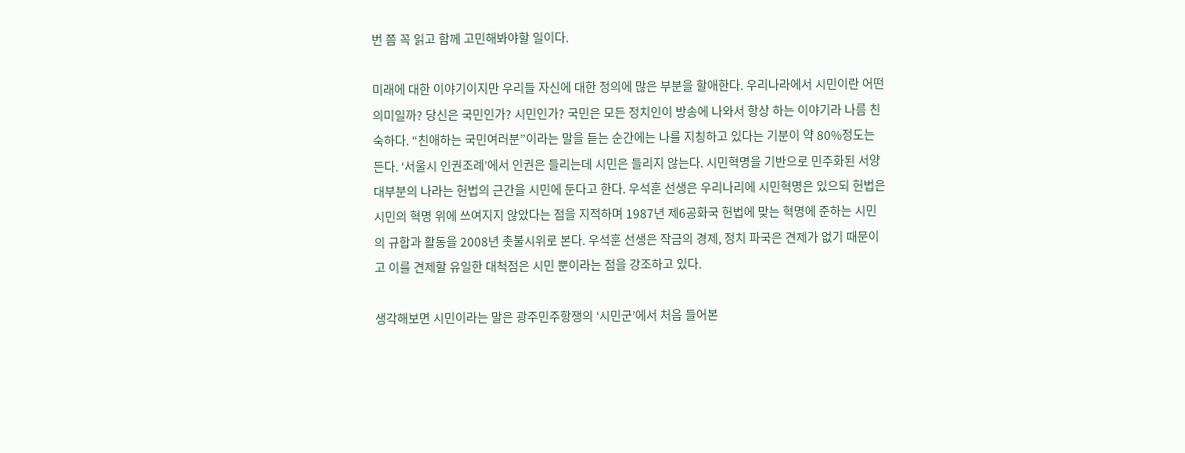번 쯤 꼭 읽고 함께 고민해봐야할 일이다.

미래에 대한 이야기이지만 우리들 자신에 대한 정의에 많은 부분을 할애한다. 우리나라에서 시민이란 어떤 의미일까? 당신은 국민인가? 시민인가? 국민은 모든 정치인이 방송에 나와서 항상 하는 이야기라 나름 친숙하다. “친애하는 국민여러분”이라는 말을 듣는 순간에는 나를 지칭하고 있다는 기분이 약 80%정도는 든다. ‘서울시 인권조례’에서 인권은 들리는데 시민은 들리지 않는다. 시민혁명을 기반으로 민주화된 서양 대부분의 나라는 헌법의 근간을 시민에 둔다고 한다. 우석훈 선생은 우리나리에 시민혁명은 있으되 헌법은 시민의 혁명 위에 쓰여지지 않았다는 점을 지적하며 1987년 제6공화국 헌법에 맞는 혁명에 준하는 시민의 규합과 활동을 2008년 촛불시위로 본다. 우석훈 선생은 작금의 경제, 정치 파국은 견제가 없기 때문이고 이를 견제할 유일한 대척점은 시민 뿐이라는 점을 강조하고 있다.

생각해보면 시민이라는 말은 광주민주항쟁의 ‘시민군’에서 처음 들어본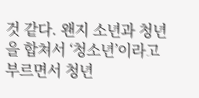것 같다. 왠지 소년과 청년을 합쳐서 ‘청소년’이라고 부르면서 청년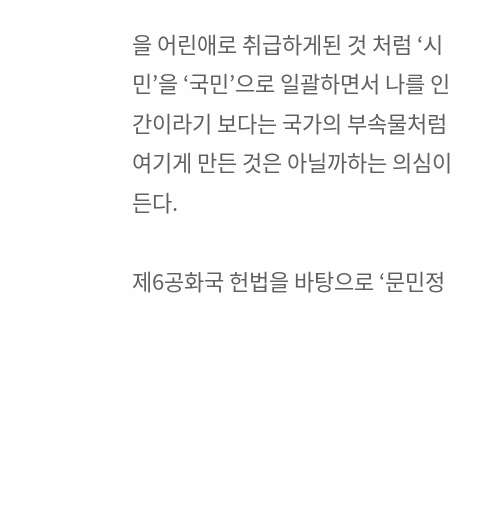을 어린애로 취급하게된 것 처럼 ‘시민’을 ‘국민’으로 일괄하면서 나를 인간이라기 보다는 국가의 부속물처럼 여기게 만든 것은 아닐까하는 의심이 든다.

제6공화국 헌법을 바탕으로 ‘문민정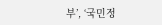부’, ‘국민정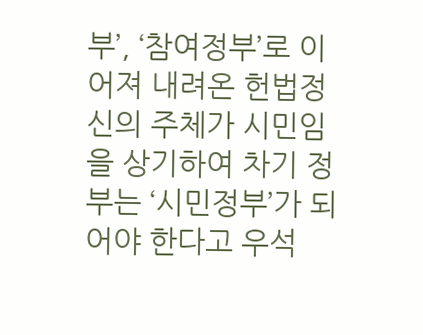부’, ‘참여정부’로 이어져 내려온 헌법정신의 주체가 시민임을 상기하여 차기 정부는 ‘시민정부’가 되어야 한다고 우석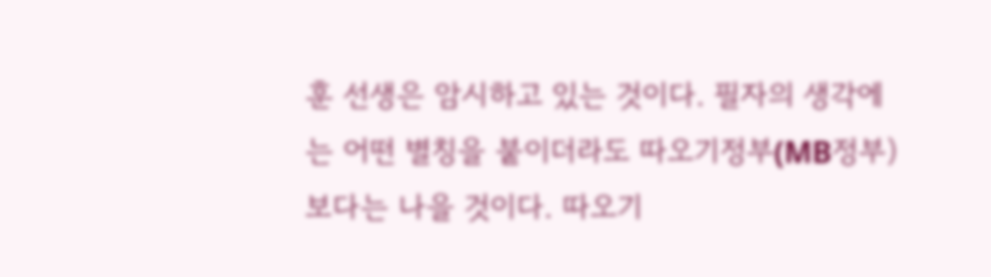훈 선생은 암시하고 있는 것이다. 필자의 생각에는 어떤 별칭을 붙이더라도 따오기정부(MB정부) 보다는 나을 것이다. 따오기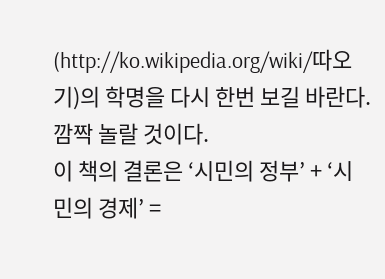(http://ko.wikipedia.org/wiki/따오기)의 학명을 다시 한번 보길 바란다. 깜짝 놀랄 것이다.
이 책의 결론은 ‘시민의 정부’ + ‘시민의 경제’ =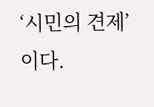‘시민의 견제’ 이다.